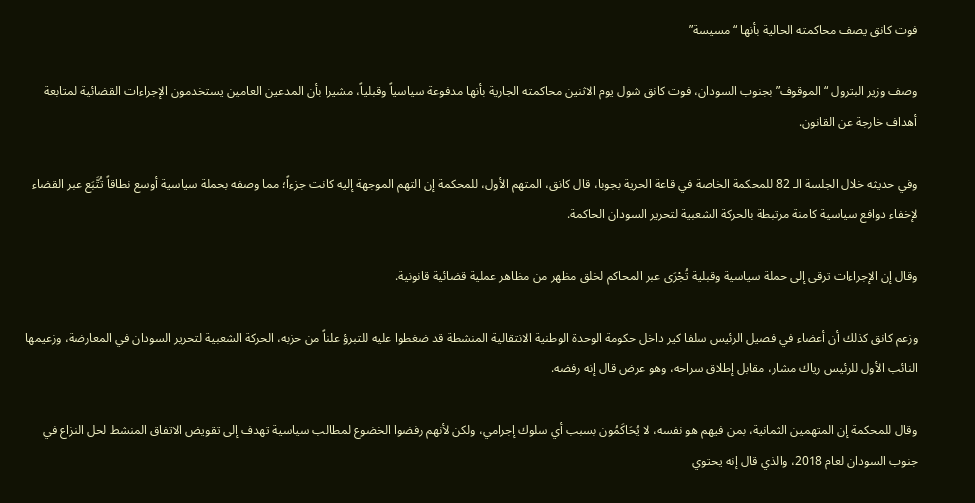فوت كانق يصف محاكمته الحالية بأنها “مسيسة”

وصف وزير البترول “الموقوف” بجنوب السودان، فوت كانق شول يوم الاثنين محاكمته الجارية بأنها مدفوعة سياسياً وقبلياً، مشيرا بأن المدعين العامين يستخدمون الإجراءات القضائية لمتابعة أهداف خارجة عن القانون.

وفي حديثه خلال الجلسة الـ 82 للمحكمة الخاصة في قاعة الحرية بجوبا، قال كانق، المتهم الأول، للمحكمة إن التهم الموجهة إليه كانت جزءاً؛ مما وصفه بحملة سياسية أوسع نطاقاً تُتَّبَع عبر القضاء لإخفاء دوافع سياسية كامنة مرتبطة بالحركة الشعبية لتحرير السودان الحاكمة.

وقال إن الإجراءات ترقى إلى حملة سياسية وقبلية تُجْرَى عبر المحاكم لخلق مظهر من مظاهر عملية قضائية قانونية.

وزعم كانق كذلك أن أعضاء في فصيل الرئيس سلفا كير داخل حكومة الوحدة الوطنية الانتقالية المنشطة قد ضغطوا عليه للتبرؤ علناً من حزبه، الحركة الشعبية لتحرير السودان في المعارضة، وزعيمها النائب الأول للرئيس رياك مشار، مقابل إطلاق سراحه، وهو عرض قال إنه رفضه.

وقال للمحكمة إن المتهمين الثمانية، بمن فيهم هو نفسه، لا يُحَاكَمُون بسبب أي سلوك إجرامي، ولكن لأنهم رفضوا الخضوع لمطالب سياسية تهدف إلى تقويض الاتفاق المنشط لحل النزاع في جنوب السودان لعام 2018، والذي قال إنه يحتوي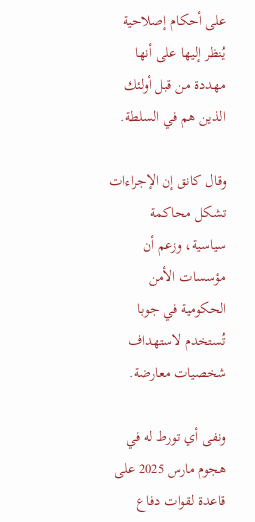على أحكام إصلاحية يُنظر إليها على أنها مهددة من قبل أولئك الذين هم في السلطة.

وقال كانق إن الإجراءات تشكل محاكمة سياسية، وزعم أن مؤسسات الأمن الحكومية في جوبا تُستخدم لاستهداف شخصيات معارضة.

ونفى أي تورط له في هجوم مارس 2025 على قاعدة لقوات دفاع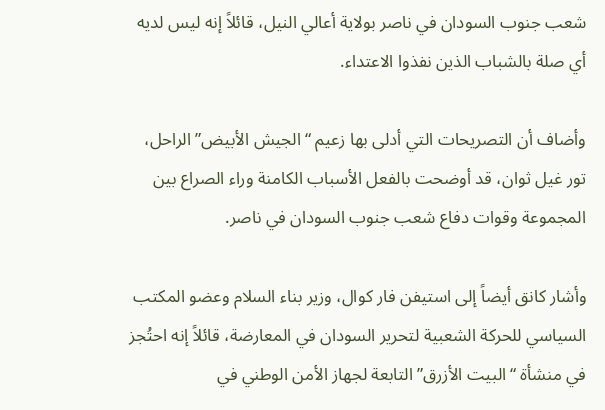شعب جنوب السودان في ناصر بولاية أعالي النيل، قائلاً إنه ليس لديه أي صلة بالشباب الذين نفذوا الاعتداء.

وأضاف أن التصريحات التي أدلى بها زعيم “الجيش الأبيض” الراحل، تور غيل ثوان، قد أوضحت بالفعل الأسباب الكامنة وراء الصراع بين المجموعة وقوات دفاع شعب جنوب السودان في ناصر.

وأشار كانق أيضاً إلى استيفن فار كوال، وزير بناء السلام وعضو المكتب السياسي للحركة الشعبية لتحرير السودان في المعارضة، قائلاً إنه احتُجز في منشأة “البيت الأزرق” التابعة لجهاز الأمن الوطني في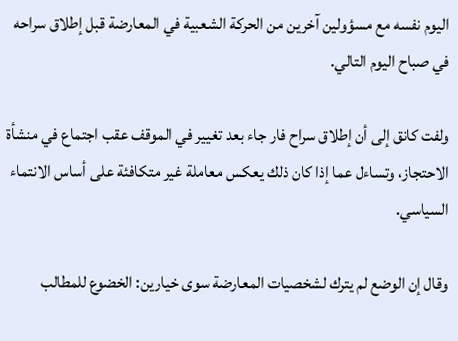اليوم نفسه مع مسؤولين آخرين من الحركة الشعبية في المعارضة قبل إطلاق سراحه في صباح اليوم التالي.

ولفت كانق إلى أن إطلاق سراح فار جاء بعد تغيير في الموقف عقب اجتماع في منشأة الاحتجاز، وتساءل عما إذا كان ذلك يعكس معاملة غير متكافئة على أساس الانتماء السياسي.

وقال إن الوضع لم يترك لشخصيات المعارضة سوى خيارين: الخضوع للمطالب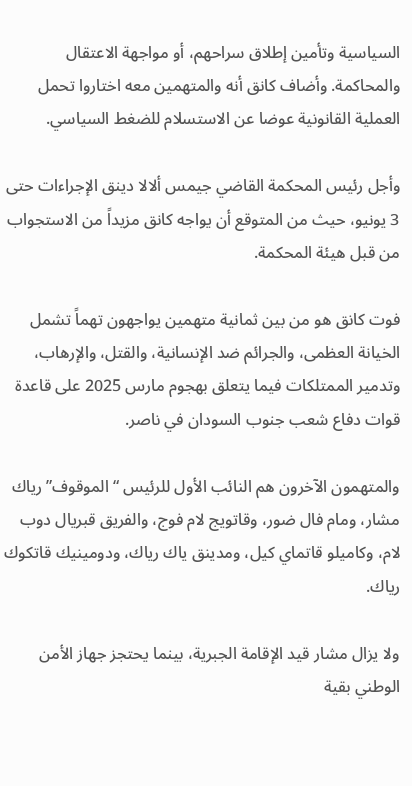السياسية وتأمين إطلاق سراحهم، أو مواجهة الاعتقال والمحاكمة. وأضاف كانق أنه والمتهمين معه اختاروا تحمل العملية القانونية عوضا عن الاستسلام للضغط السياسي.

وأجل رئيس المحكمة القاضي جيمس ألالا دينق الإجراءات حتى 3 يونيو، حيث من المتوقع أن يواجه كانق مزيداً من الاستجواب من قبل هيئة المحكمة.

فوت كانق هو من بين ثمانية متهمين يواجهون تهماً تشمل الخيانة العظمى، والجرائم ضد الإنسانية، والقتل، والإرهاب، وتدمير الممتلكات فيما يتعلق بهجوم مارس 2025 على قاعدة قوات دفاع شعب جنوب السودان في ناصر.

والمتهمون الآخرون هم النائب الأول للرئيس “الموقوف” رياك مشار، ومام فال ضور، وقاتويج لام فوج، والفريق قبريال دوب لام، وكاميلو قاتماي كيل، ومدينق ياك رياك، ودومينيك قاتكوك رياك.

ولا يزال مشار قيد الإقامة الجبرية، بينما يحتجز جهاز الأمن الوطني بقية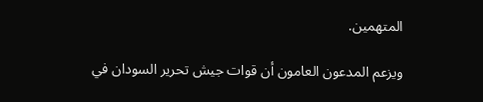المتهمين.

ويزعم المدعون العامون أن قوات جيش تحرير السودان في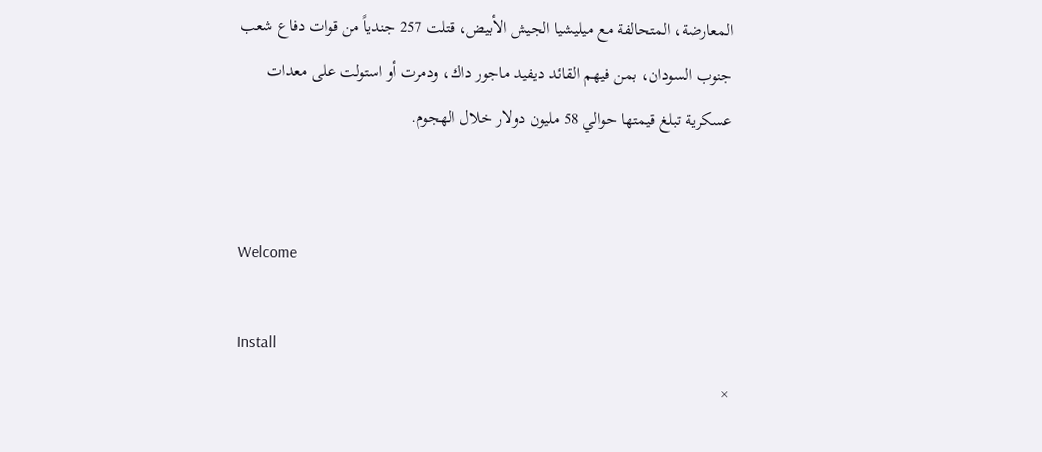المعارضة، المتحالفة مع ميليشيا الجيش الأبيض، قتلت 257 جندياً من قوات دفاع شعب جنوب السودان، بمن فيهم القائد ديفيد ماجور داك، ودمرت أو استولت على معدات عسكرية تبلغ قيمتها حوالي 58 مليون دولار خلال الهجوم.


Welcome

Install
×